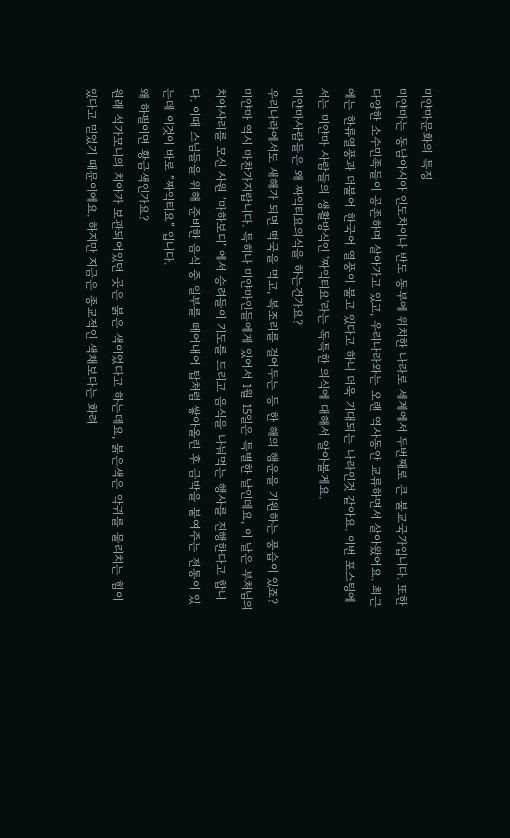미얀마문화의 특징
미얀마는 동남아시아 인도차이나 반도 동부에 위치한 나라로 세계에서 두번째로 큰 불교국가입니다. 또한 다양한 소수민족들이 공존하며 살아가고 있고, 우리나라와는 오랜 역사동안 교류하면서 살아왔어요. 최근에는 한류열풍과 더불어 한국어 열풍이 불고 있다고 하니 더욱 기대되는 나라인것 같아요. 이번 포스팅에서는 미얀마 사람들의 생활방식인 '짜익티요'라는 독특한 의식에 대해서 알아볼게요.
미얀마사람들은 왜 짜익티요의식을 하는건가요?
우리나라에서도 새해가 되면 떡국을 먹고, 복조리를 걸어두는 등 한 해의 행운을 기원하는 풍습이 있죠? 미얀마 역시 마찬가지랍니다. 특히나 미얀마인들에게 있어서 1월 15일은 특별한 날인데요, 이 날은 부처님의 치아사리를 모신 사원 ‘마하보디’ 에서 승려들이 기도를 드리고 음식을 나눠먹는 행사를 진행한다고 합니다. 이때 스님들을 위해 준비한 음식 중 일부를 떼어내어 탑처럼 쌓아올린 후 금박을 붙여주는 전통이 있는데 이것이 바로 “짜익티요” 입니다.
왜 하필이면 황금색인가요?
원래 석가모니의 치아가 보관되어있던 곳은 붉은 색이었다고 하는데요, 붉은색은 악귀를 물리치는 힘이 있다고 믿었기 때문이에요. 하지만 지금은 종교적인 색채보다는 화려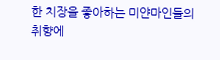한 치장을 좋아하는 미얀마인들의 취향에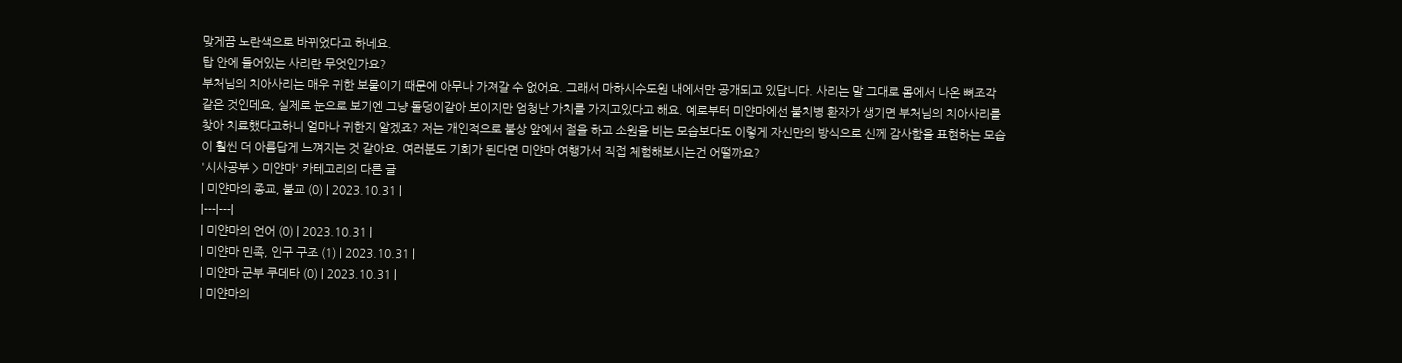맞게끔 노란색으로 바뀌었다고 하네요.
탑 안에 들어있는 사리란 무엇인가요?
부처님의 치아사리는 매우 귀한 보물이기 때문에 아무나 가져갈 수 없어요. 그래서 마하시수도원 내에서만 공개되고 있답니다. 사리는 말 그대로 몸에서 나온 뼈조각 같은 것인데요, 실제로 눈으로 보기엔 그냥 돌덩이같아 보이지만 엄청난 가치를 가지고있다고 해요. 예로부터 미얀마에선 불치병 환자가 생기면 부처님의 치아사리를 찾아 치료했다고하니 얼마나 귀한지 알겠죠? 저는 개인적으로 불상 앞에서 절을 하고 소원을 비는 모습보다도 이렇게 자신만의 방식으로 신께 감사함을 표현하는 모습이 훨씬 더 아름답게 느껴지는 것 같아요. 여러분도 기회가 된다면 미얀마 여행가서 직접 체험해보시는건 어떨까요?
'시사공부 > 미얀마' 카테고리의 다른 글
| 미얀마의 종교, 불교 (0) | 2023.10.31 |
|---|---|
| 미얀마의 언어 (0) | 2023.10.31 |
| 미얀마 민족, 인구 구조 (1) | 2023.10.31 |
| 미얀마 군부 쿠데타 (0) | 2023.10.31 |
| 미얀마의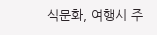식문화, 여행시 주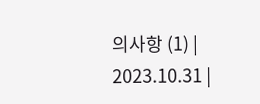의사항 (1) | 2023.10.31 |